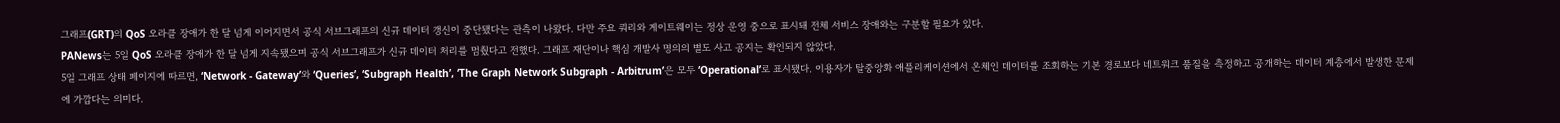그래프(GRT)의 QoS 오라클 장애가 한 달 넘게 이어지면서 공식 서브그래프의 신규 데이터 갱신이 중단됐다는 관측이 나왔다. 다만 주요 쿼리와 게이트웨이는 정상 운영 중으로 표시돼 전체 서비스 장애와는 구분할 필요가 있다.
PANews는 5일 QoS 오라클 장애가 한 달 넘게 지속됐으며 공식 서브그래프가 신규 데이터 처리를 멈췄다고 전했다. 그래프 재단이나 핵심 개발사 명의의 별도 사고 공지는 확인되지 않았다.
5일 그래프 상태 페이지에 따르면, ‘Network - Gateway’와 ‘Queries’, ‘Subgraph Health’, ‘The Graph Network Subgraph - Arbitrum’은 모두 ‘Operational’로 표시됐다. 이용자가 탈중앙화 애플리케이션에서 온체인 데이터를 조회하는 기본 경로보다 네트워크 품질을 측정하고 공개하는 데이터 계층에서 발생한 문제에 가깝다는 의미다.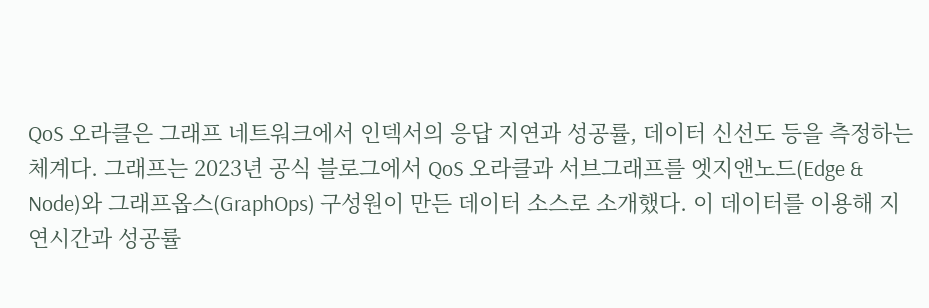QoS 오라클은 그래프 네트워크에서 인덱서의 응답 지연과 성공률, 데이터 신선도 등을 측정하는 체계다. 그래프는 2023년 공식 블로그에서 QoS 오라클과 서브그래프를 엣지앤노드(Edge & Node)와 그래프옵스(GraphOps) 구성원이 만든 데이터 소스로 소개했다. 이 데이터를 이용해 지연시간과 성공률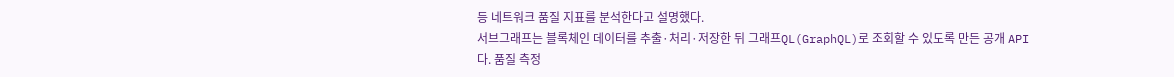등 네트워크 품질 지표를 분석한다고 설명했다.
서브그래프는 블록체인 데이터를 추출·처리·저장한 뒤 그래프QL(GraphQL)로 조회할 수 있도록 만든 공개 API다. 품질 측정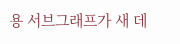용 서브그래프가 새 데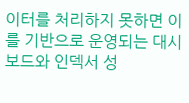이터를 처리하지 못하면 이를 기반으로 운영되는 대시보드와 인덱서 성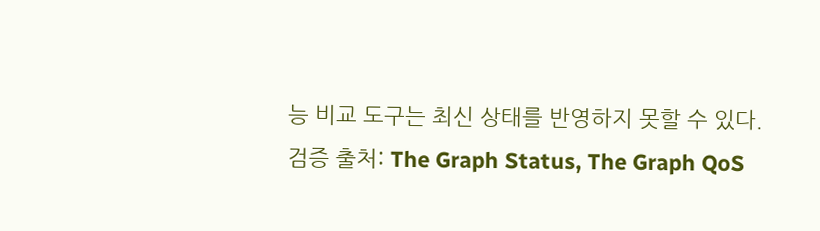능 비교 도구는 최신 상태를 반영하지 못할 수 있다.
검증 출처: The Graph Status, The Graph QoS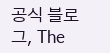공식 블로그, The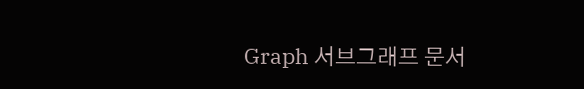Graph 서브그래프 문서